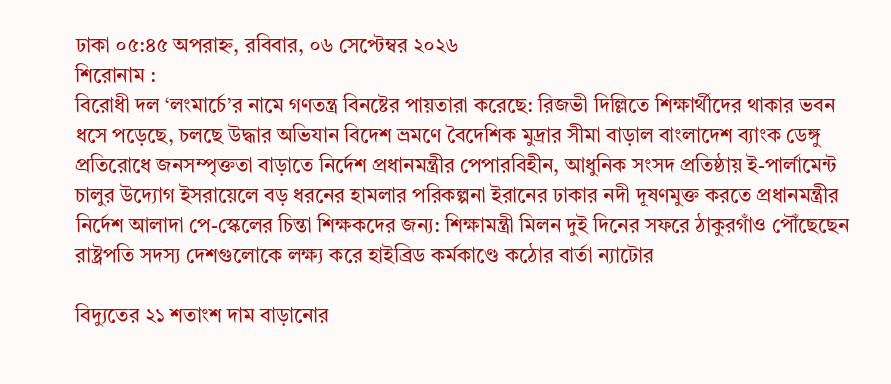ঢাকা ০৫:৪৫ অপরাহ্ন, রবিবার, ০৬ সেপ্টেম্বর ২০২৬
শিরোনাম :
বিরোধী দল ‘লংমার্চে’র নামে গণতন্ত্র বিনষ্টের পায়তারা করেছে: রিজভী দিল্লিতে শিক্ষার্থীদের থাকার ভবন ধসে পড়েছে, চলছে উদ্ধার অভিযান বিদেশ ভ্রমণে বৈদেশিক মুদ্রার সীমা বাড়াল বাংলাদেশ ব্যাংক ডেঙ্গু প্রতিরোধে জনসম্পৃক্ততা বাড়াতে নির্দেশ প্রধানমন্ত্রীর পেপারবিহীন, আধুনিক সংসদ প্রতিষ্ঠায় ই-পার্লামেন্ট চালুর উদ্যোগ ইসরায়েলে বড় ধরনের হামলার পরিকল্পনা ইরানের ঢাকার নদী দূষণমুক্ত করতে প্রধানমন্ত্রীর নির্দেশ আলাদা পে-স্কেলের চিন্তা শিক্ষকদের জন্য: শিক্ষামন্ত্রী মিলন দুই দিনের সফরে ঠাকুরগাঁও পৌঁছেছেন রাষ্ট্রপতি সদস্য দেশগুলোকে লক্ষ্য করে হাইব্রিড কর্মকাণ্ডে কঠোর বার্তা ন্যাটোর

বিদ্যুতের ২১ শতাংশ দাম বাড়ানোর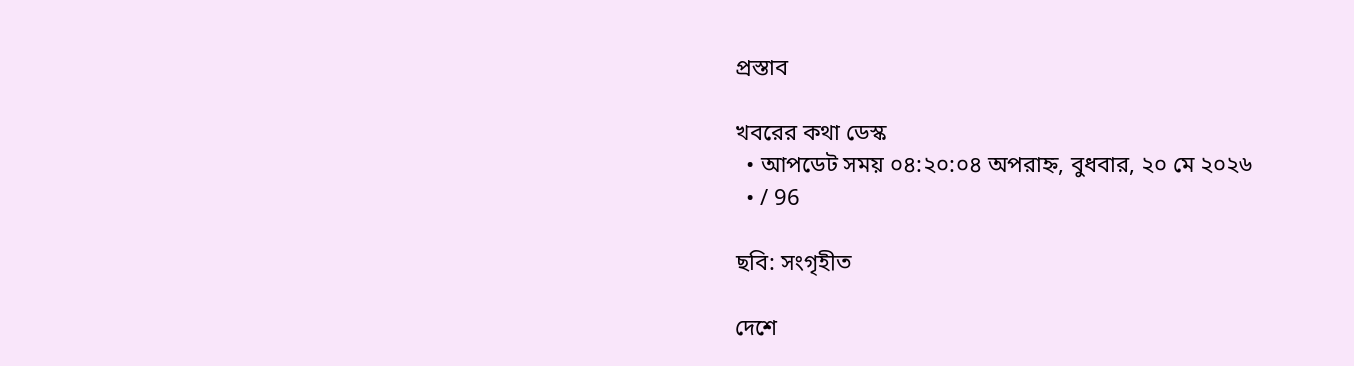প্রস্তাব

খবরের কথা ডেস্ক
  • আপডেট সময় ০৪:২০:০৪ অপরাহ্ন, বুধবার, ২০ মে ২০২৬
  • / 96

ছবি: সংগৃহীত

দেশে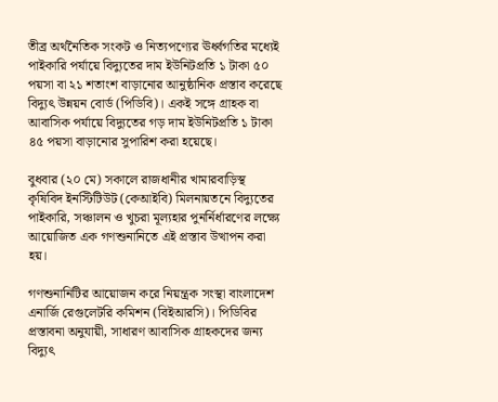তীব্র অর্থনৈতিক সংকট ও নিত্যপণ্যের ঊর্ধ্বগতির মধ্যেই পাইকারি পর্যায়ে বিদ্যুতের দাম ইউনিটপ্রতি ১ টাকা ৫০ পয়সা বা ২১ শতাংশ বাড়ানোর আনুষ্ঠানিক প্রস্তাব করেছে বিদ্যুৎ উন্নয়ন বোর্ড (পিডিবি)। একই সঙ্গে গ্রাহক বা আবাসিক পর্যায়ে বিদ্যুতের গড় দাম ইউনিটপ্রতি ১ টাকা ৪৫ পয়সা বাড়ানোর সুপারিশ করা হয়েছে।

বুধবার (২০ মে) সকালে রাজধানীর খামারবাড়িস্থ কৃষিবিদ ইনস্টিটিউট (কেআইবি) মিলনায়তনে বিদ্যুতের পাইকারি, সঞ্চালন ও খুচরা মূল্যহার পুনর্নির্ধারণের লক্ষ্যে আয়োজিত এক গণশুনানিতে এই প্রস্তাব উত্থাপন করা হয়।

গণশুনানিটির আয়োজন করে নিয়ন্ত্রক সংস্থা বাংলাদেশ এনার্জি রেগুলেটরি কমিশন (বিইআরসি)। পিডিবির প্রস্তাবনা অনুযায়ী, সাধারণ আবাসিক গ্রাহকদের জন্য বিদ্যুৎ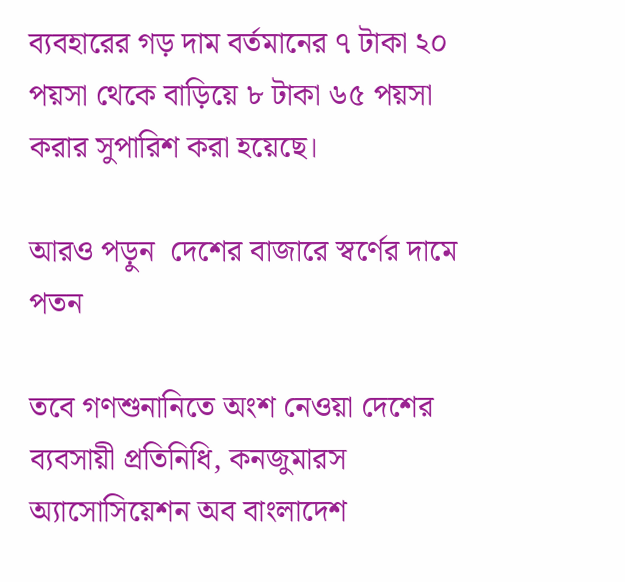ব্যবহারের গড় দাম বর্তমানের ৭ টাকা ২০ পয়সা থেকে বাড়িয়ে ৮ টাকা ৬৫ পয়সা করার সুপারিশ করা হয়েছে।

আরও পড়ুন  দেশের বাজারে স্বর্ণের দামে পতন

তবে গণশুনানিতে অংশ নেওয়া দেশের ব্যবসায়ী প্রতিনিধি, কনজুমারস অ্যাসোসিয়েশন অব বাংলাদেশ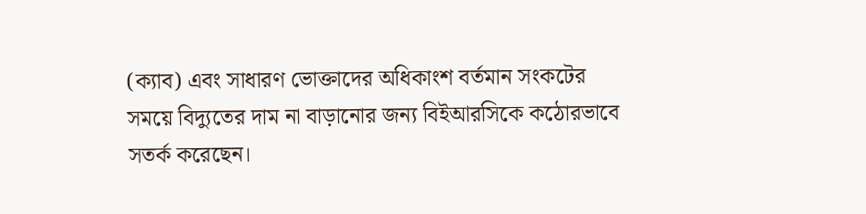(ক্যাব) এবং সাধারণ ভোক্তাদের অধিকাংশ বর্তমান সংকটের সময়ে বিদ্যুতের দাম না বাড়ানোর জন্য বিইআরসিকে কঠোরভাবে সতর্ক করেছেন।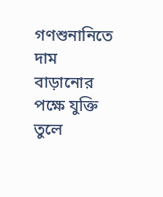গণশুনানিতে দাম বাড়ানোর পক্ষে যুক্তি তুলে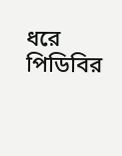ধরে পিডিবির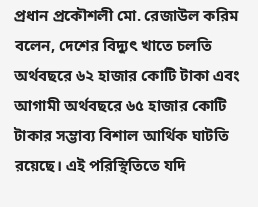প্রধান প্রকৌশলী মো. রেজাউল করিম বলেন, দেশের বিদ্যুৎ খাতে চলতি অর্থবছরে ৬২ হাজার কোটি টাকা এবং আগামী অর্থবছরে ৬৫ হাজার কোটি টাকার সম্ভাব্য বিশাল আর্থিক ঘাটতি রয়েছে। এই পরিস্থিতিতে যদি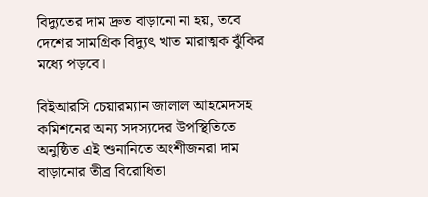বিদ্যুতের দাম দ্রুত বাড়ানো না হয়, তবে দেশের সামগ্রিক বিদ্যুৎ খাত মারাত্মক ঝুঁকির মধ্যে পড়বে।

বিইআরসি চেয়ারম্যান জালাল আহমেদসহ কমিশনের অন্য সদস্যদের উপস্থিতিতে অনুষ্ঠিত এই শুনানিতে অংশীজনরা দাম বাড়ানোর তীব্র বিরোধিতা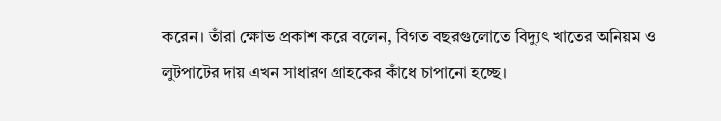করেন। তাঁরা ক্ষোভ প্রকাশ করে বলেন, বিগত বছরগুলোতে বিদ্যুৎ খাতের অনিয়ম ও লুটপাটের দায় এখন সাধারণ গ্রাহকের কাঁধে চাপানো হচ্ছে।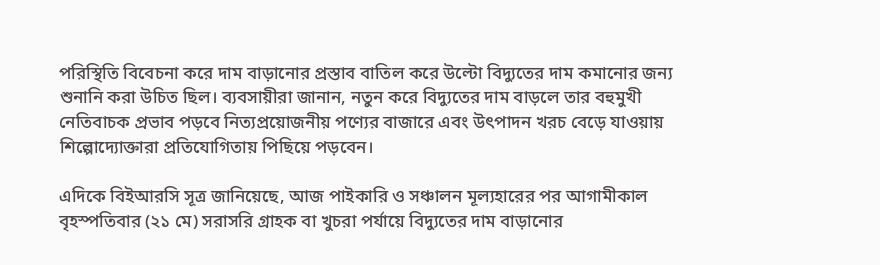পরিস্থিতি বিবেচনা করে দাম বাড়ানোর প্রস্তাব বাতিল করে উল্টো বিদ্যুতের দাম কমানোর জন্য শুনানি করা উচিত ছিল। ব্যবসায়ীরা জানান, নতুন করে বিদ্যুতের দাম বাড়লে তার বহুমুখী নেতিবাচক প্রভাব পড়বে নিত্যপ্রয়োজনীয় পণ্যের বাজারে এবং উৎপাদন খরচ বেড়ে যাওয়ায় শিল্পোদ্যোক্তারা প্রতিযোগিতায় পিছিয়ে পড়বেন।

এদিকে বিইআরসি সূত্র জানিয়েছে, আজ পাইকারি ও সঞ্চালন মূল্যহারের পর আগামীকাল বৃহস্পতিবার (২১ মে) সরাসরি গ্রাহক বা খুচরা পর্যায়ে বিদ্যুতের দাম বাড়ানোর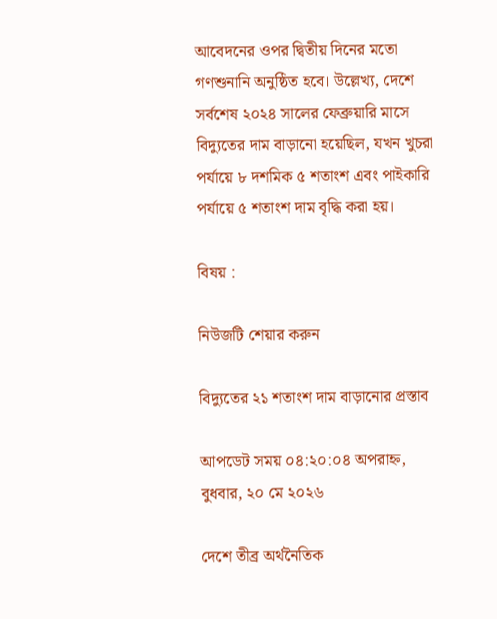আবেদনের ওপর দ্বিতীয় দিনের মতো গণশুনানি অনুষ্ঠিত হবে। উল্লেখ্য, দেশে সর্বশেষ ২০২৪ সালের ফেব্রুয়ারি মাসে বিদ্যুতের দাম বাড়ানো হয়েছিল, যখন খুচরা পর্যায়ে ৮ দশমিক ৫ শতাংশ এবং পাইকারি পর্যায়ে ৫ শতাংশ দাম বৃদ্ধি করা হয়।

বিষয় :

নিউজটি শেয়ার করুন

বিদ্যুতের ২১ শতাংশ দাম বাড়ানোর প্রস্তাব

আপডেট সময় ০৪:২০:০৪ অপরাহ্ন, বুধবার, ২০ মে ২০২৬

দেশে তীব্র অর্থনৈতিক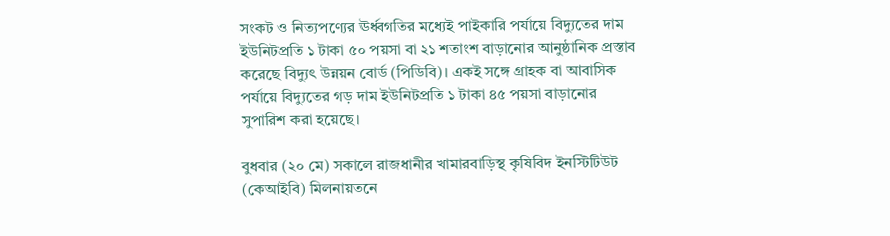সংকট ও নিত্যপণ্যের ঊর্ধ্বগতির মধ্যেই পাইকারি পর্যায়ে বিদ্যুতের দাম ইউনিটপ্রতি ১ টাকা ৫০ পয়সা বা ২১ শতাংশ বাড়ানোর আনুষ্ঠানিক প্রস্তাব করেছে বিদ্যুৎ উন্নয়ন বোর্ড (পিডিবি)। একই সঙ্গে গ্রাহক বা আবাসিক পর্যায়ে বিদ্যুতের গড় দাম ইউনিটপ্রতি ১ টাকা ৪৫ পয়সা বাড়ানোর সুপারিশ করা হয়েছে।

বুধবার (২০ মে) সকালে রাজধানীর খামারবাড়িস্থ কৃষিবিদ ইনস্টিটিউট (কেআইবি) মিলনায়তনে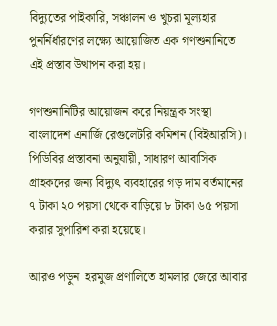বিদ্যুতের পাইকারি, সঞ্চালন ও খুচরা মূল্যহার পুনর্নির্ধারণের লক্ষ্যে আয়োজিত এক গণশুনানিতে এই প্রস্তাব উত্থাপন করা হয়।

গণশুনানিটির আয়োজন করে নিয়ন্ত্রক সংস্থা বাংলাদেশ এনার্জি রেগুলেটরি কমিশন (বিইআরসি)। পিডিবির প্রস্তাবনা অনুযায়ী, সাধারণ আবাসিক গ্রাহকদের জন্য বিদ্যুৎ ব্যবহারের গড় দাম বর্তমানের ৭ টাকা ২০ পয়সা থেকে বাড়িয়ে ৮ টাকা ৬৫ পয়সা করার সুপারিশ করা হয়েছে।

আরও পড়ুন  হরমুজ প্রণালিতে হামলার জেরে আবার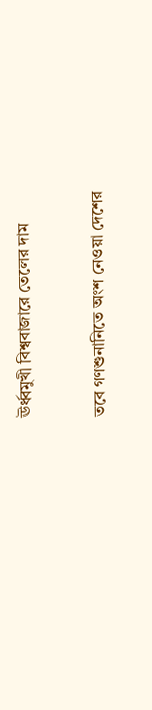ঊর্ধ্বমুখী বিশ্ববাজারে তেলের দাম

তবে গণশুনানিতে অংশ নেওয়া দেশের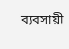ব্যবসায়ী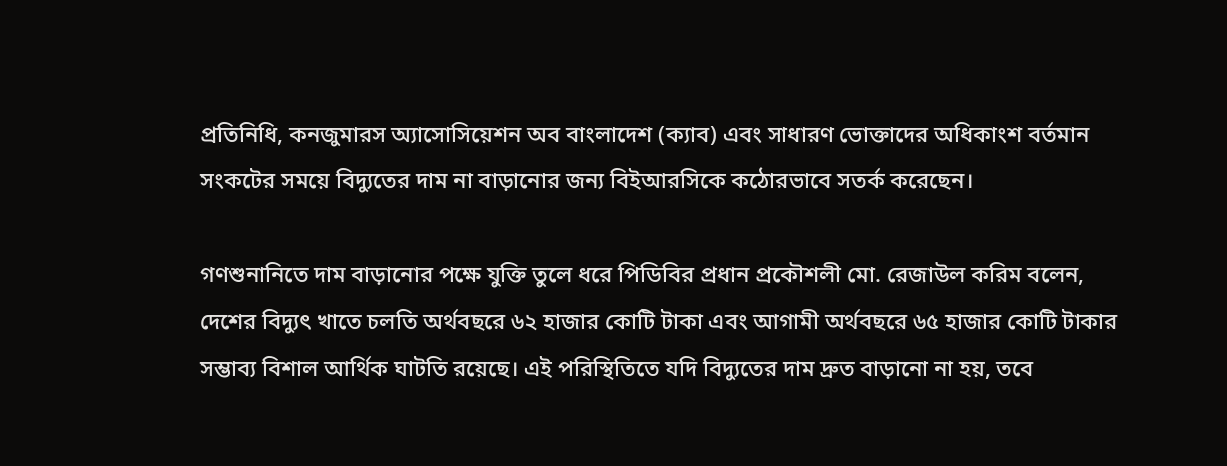প্রতিনিধি, কনজুমারস অ্যাসোসিয়েশন অব বাংলাদেশ (ক্যাব) এবং সাধারণ ভোক্তাদের অধিকাংশ বর্তমান সংকটের সময়ে বিদ্যুতের দাম না বাড়ানোর জন্য বিইআরসিকে কঠোরভাবে সতর্ক করেছেন।

গণশুনানিতে দাম বাড়ানোর পক্ষে যুক্তি তুলে ধরে পিডিবির প্রধান প্রকৌশলী মো. রেজাউল করিম বলেন, দেশের বিদ্যুৎ খাতে চলতি অর্থবছরে ৬২ হাজার কোটি টাকা এবং আগামী অর্থবছরে ৬৫ হাজার কোটি টাকার সম্ভাব্য বিশাল আর্থিক ঘাটতি রয়েছে। এই পরিস্থিতিতে যদি বিদ্যুতের দাম দ্রুত বাড়ানো না হয়, তবে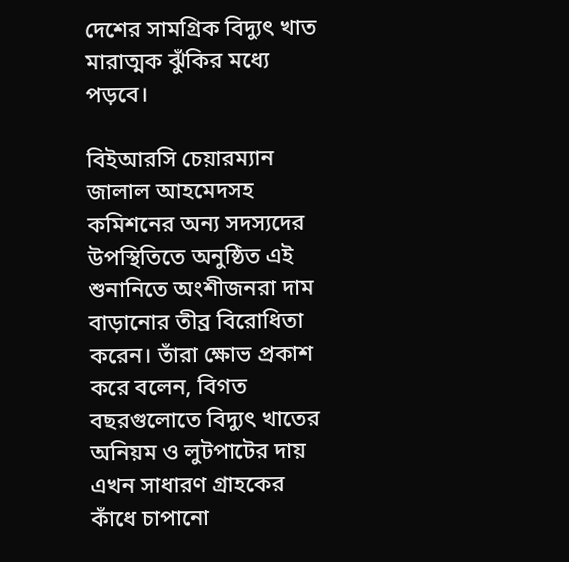দেশের সামগ্রিক বিদ্যুৎ খাত মারাত্মক ঝুঁকির মধ্যে পড়বে।

বিইআরসি চেয়ারম্যান জালাল আহমেদসহ কমিশনের অন্য সদস্যদের উপস্থিতিতে অনুষ্ঠিত এই শুনানিতে অংশীজনরা দাম বাড়ানোর তীব্র বিরোধিতা করেন। তাঁরা ক্ষোভ প্রকাশ করে বলেন, বিগত বছরগুলোতে বিদ্যুৎ খাতের অনিয়ম ও লুটপাটের দায় এখন সাধারণ গ্রাহকের কাঁধে চাপানো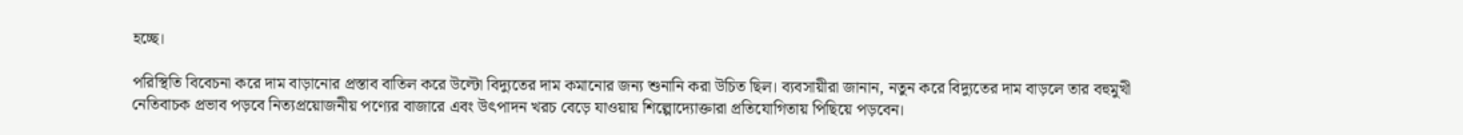হচ্ছে।

পরিস্থিতি বিবেচনা করে দাম বাড়ানোর প্রস্তাব বাতিল করে উল্টো বিদ্যুতের দাম কমানোর জন্য শুনানি করা উচিত ছিল। ব্যবসায়ীরা জানান, নতুন করে বিদ্যুতের দাম বাড়লে তার বহুমুখী নেতিবাচক প্রভাব পড়বে নিত্যপ্রয়োজনীয় পণ্যের বাজারে এবং উৎপাদন খরচ বেড়ে যাওয়ায় শিল্পোদ্যোক্তারা প্রতিযোগিতায় পিছিয়ে পড়বেন।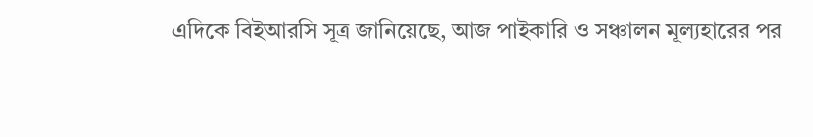এদিকে বিইআরসি সূত্র জানিয়েছে, আজ পাইকারি ও সঞ্চালন মূল্যহারের পর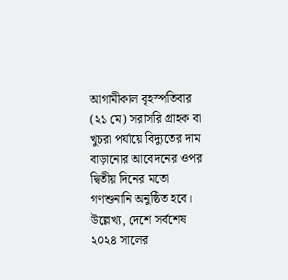আগামীকাল বৃহস্পতিবার (২১ মে) সরাসরি গ্রাহক বা খুচরা পর্যায়ে বিদ্যুতের দাম বাড়ানোর আবেদনের ওপর দ্বিতীয় দিনের মতো গণশুনানি অনুষ্ঠিত হবে। উল্লেখ্য, দেশে সর্বশেষ ২০২৪ সালের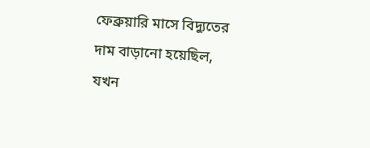ফেব্রুয়ারি মাসে বিদ্যুতের দাম বাড়ানো হয়েছিল, যখন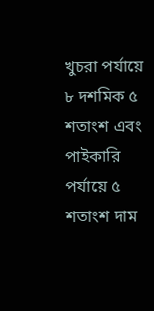খুচরা পর্যায়ে ৮ দশমিক ৫ শতাংশ এবং পাইকারি পর্যায়ে ৫ শতাংশ দাম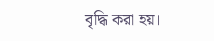বৃদ্ধি করা হয়।